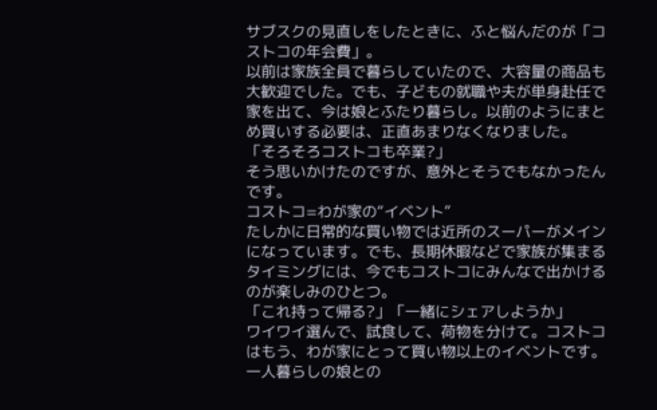サブスクの見直しをしたときに、ふと悩んだのが「コストコの年会費」。
以前は家族全員で暮らしていたので、大容量の商品も大歓迎でした。でも、子どもの就職や夫が単身赴任で家を出て、今は娘とふたり暮らし。以前のようにまとめ買いする必要は、正直あまりなくなりました。
「そろそろコストコも卒業?」
そう思いかけたのですが、意外とそうでもなかったんです。
コストコ=わが家の“イベント”
たしかに日常的な買い物では近所のスーパーがメインになっています。でも、長期休暇などで家族が集まるタイミングには、今でもコストコにみんなで出かけるのが楽しみのひとつ。
「これ持って帰る?」「一緒にシェアしようか」
ワイワイ選んで、試食して、荷物を分けて。コストコはもう、わが家にとって買い物以上のイベントです。
一人暮らしの娘との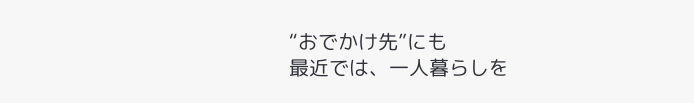“おでかけ先”にも
最近では、一人暮らしを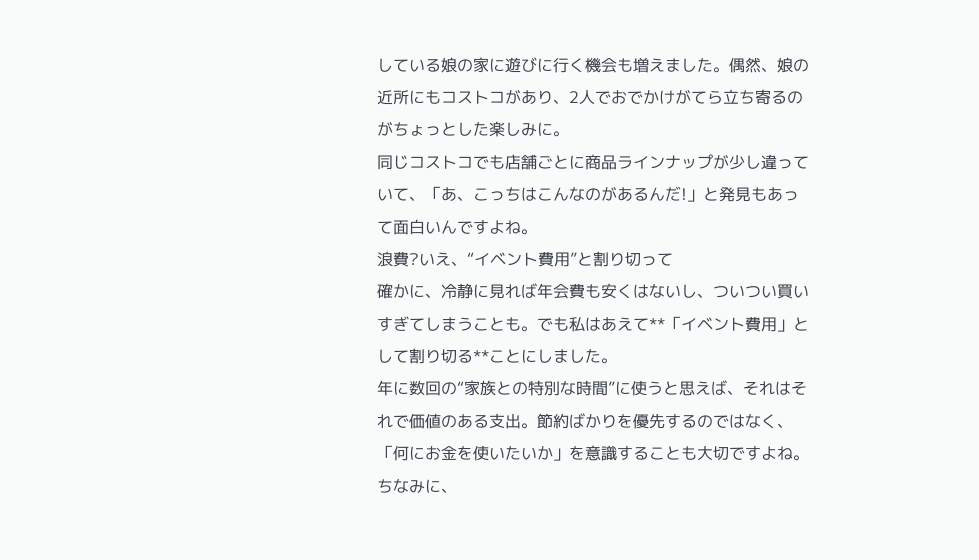している娘の家に遊びに行く機会も増えました。偶然、娘の近所にもコストコがあり、2人でおでかけがてら立ち寄るのがちょっとした楽しみに。
同じコストコでも店舗ごとに商品ラインナップが少し違っていて、「あ、こっちはこんなのがあるんだ!」と発見もあって面白いんですよね。
浪費?いえ、“イベント費用”と割り切って
確かに、冷静に見れば年会費も安くはないし、ついつい買いすぎてしまうことも。でも私はあえて**「イベント費用」として割り切る**ことにしました。
年に数回の“家族との特別な時間”に使うと思えば、それはそれで価値のある支出。節約ばかりを優先するのではなく、「何にお金を使いたいか」を意識することも大切ですよね。
ちなみに、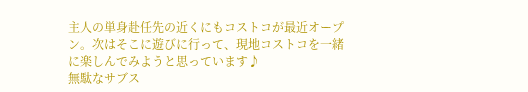主人の単身赴任先の近くにもコストコが最近オープン。次はそこに遊びに行って、現地コストコを一緒に楽しんでみようと思っています♪
無駄なサブス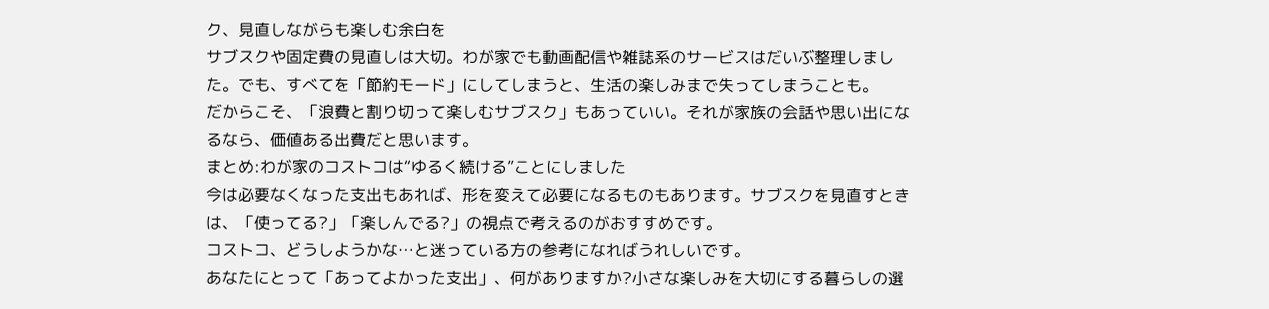ク、見直しながらも楽しむ余白を
サブスクや固定費の見直しは大切。わが家でも動画配信や雑誌系のサービスはだいぶ整理しました。でも、すべてを「節約モード」にしてしまうと、生活の楽しみまで失ってしまうことも。
だからこそ、「浪費と割り切って楽しむサブスク」もあっていい。それが家族の会話や思い出になるなら、価値ある出費だと思います。
まとめ:わが家のコストコは“ゆるく続ける”ことにしました
今は必要なくなった支出もあれば、形を変えて必要になるものもあります。サブスクを見直すときは、「使ってる?」「楽しんでる?」の視点で考えるのがおすすめです。
コストコ、どうしようかな…と迷っている方の参考になればうれしいです。
あなたにとって「あってよかった支出」、何がありますか?小さな楽しみを大切にする暮らしの選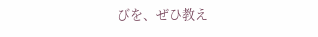びを、ぜひ教え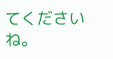てくださいね。